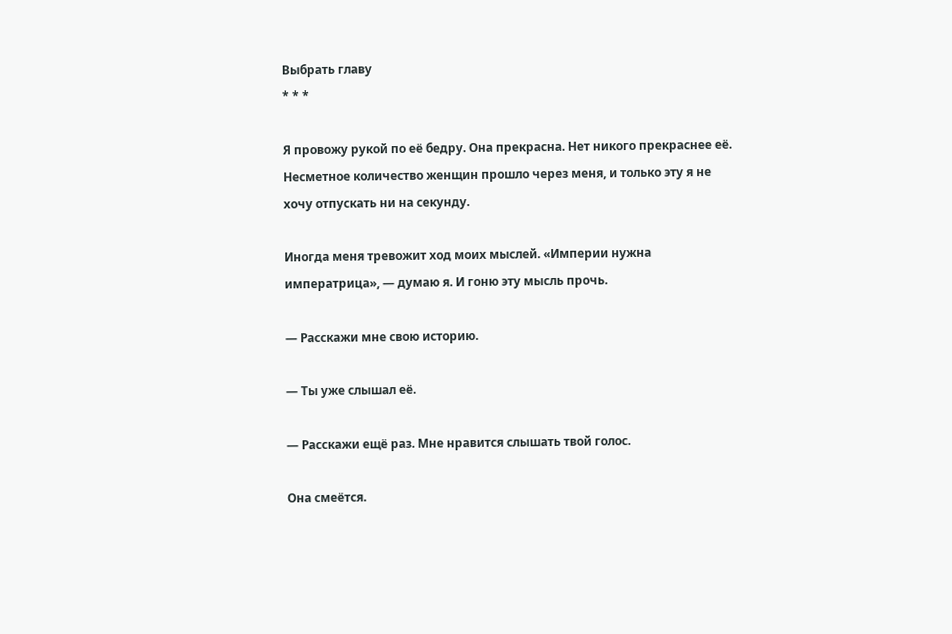Выбрать главу
* * *

Я провожу рукой по её бедру. Она прекрасна. Нет никого прекраснее её. Несметное количество женщин прошло через меня, и только эту я не хочу отпускать ни на секунду.

Иногда меня тревожит ход моих мыслей. «Империи нужна императрица», — думаю я. И гоню эту мысль прочь.

— Расскажи мне свою историю.

— Ты уже слышал её.

— Расскажи ещё раз. Мне нравится слышать твой голос.

Она смеётся.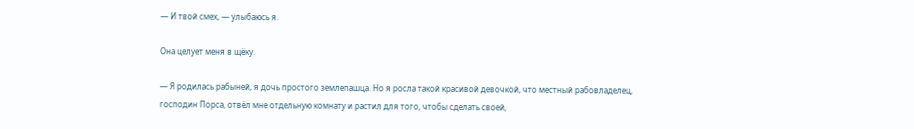— И твой смех, — улыбаюсь я.

Она целует меня в щёку.

— Я родилась рабыней, я дочь простого землепашца. Но я росла такой красивой девочкой, что местный рабовладелец, господин Порса, отвёл мне отдельную комнату и растил для того, чтобы сделать своей,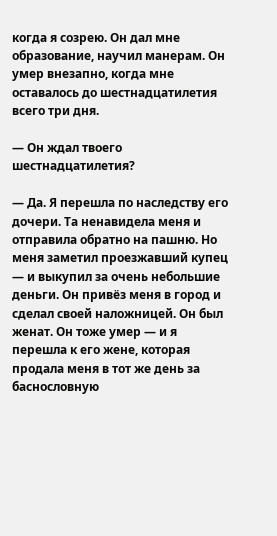когда я созрею. Он дал мне образование, научил манерам. Он умер внезапно, когда мне оставалось до шестнадцатилетия всего три дня.

— Он ждал твоего шестнадцатилетия?

— Да. Я перешла по наследству его дочери. Та ненавидела меня и отправила обратно на пашню. Но меня заметил проезжавший купец — и выкупил за очень небольшие деньги. Он привёз меня в город и сделал своей наложницей. Он был женат. Он тоже умер — и я перешла к его жене, которая продала меня в тот же день за баснословную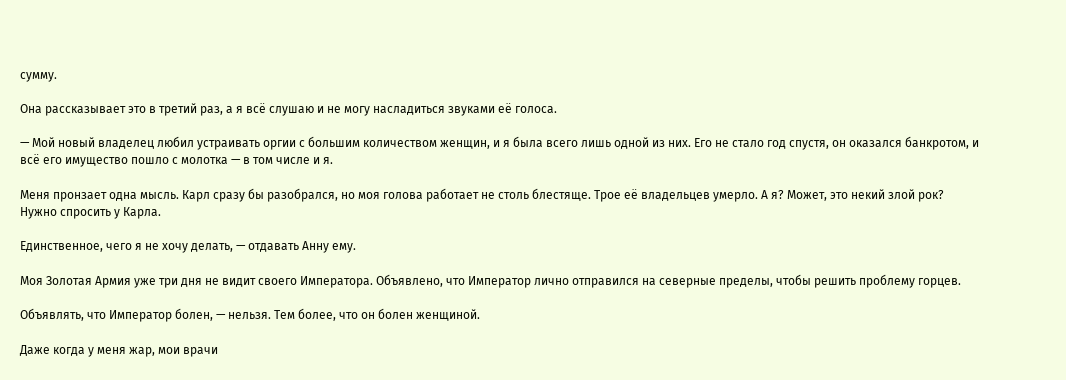сумму.

Она рассказывает это в третий раз, а я всё слушаю и не могу насладиться звуками её голоса.

— Мой новый владелец любил устраивать оргии с большим количеством женщин, и я была всего лишь одной из них. Его не стало год спустя, он оказался банкротом, и всё его имущество пошло с молотка — в том числе и я.

Меня пронзает одна мысль. Карл сразу бы разобрался, но моя голова работает не столь блестяще. Трое её владельцев умерло. А я? Может, это некий злой рок? Нужно спросить у Карла.

Единственное, чего я не хочу делать, — отдавать Анну ему.

Моя Золотая Армия уже три дня не видит своего Императора. Объявлено, что Император лично отправился на северные пределы, чтобы решить проблему горцев.

Объявлять, что Император болен, — нельзя. Тем более, что он болен женщиной.

Даже когда у меня жар, мои врачи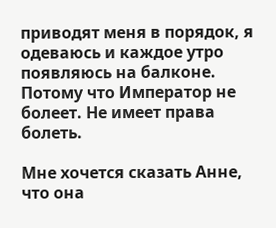приводят меня в порядок, я одеваюсь и каждое утро появляюсь на балконе. Потому что Император не болеет. Не имеет права болеть.

Мне хочется сказать Анне, что она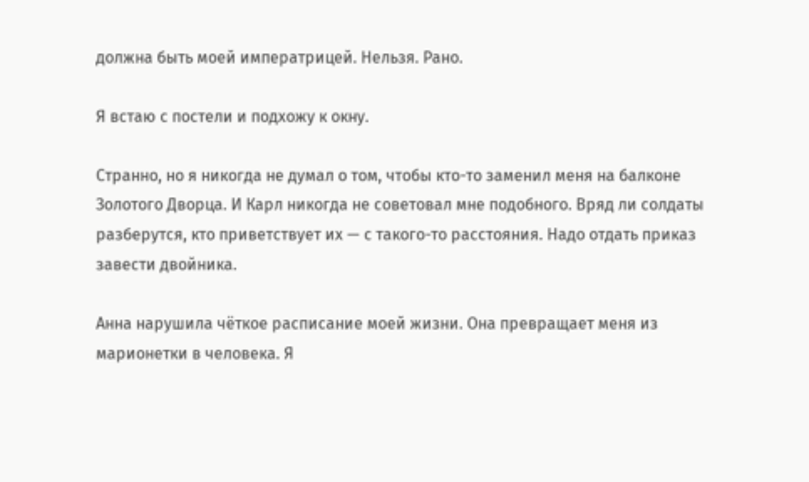должна быть моей императрицей. Нельзя. Рано.

Я встаю с постели и подхожу к окну.

Странно, но я никогда не думал о том, чтобы кто-то заменил меня на балконе Золотого Дворца. И Карл никогда не советовал мне подобного. Вряд ли солдаты разберутся, кто приветствует их — с такого-то расстояния. Надо отдать приказ завести двойника.

Анна нарушила чёткое расписание моей жизни. Она превращает меня из марионетки в человека. Я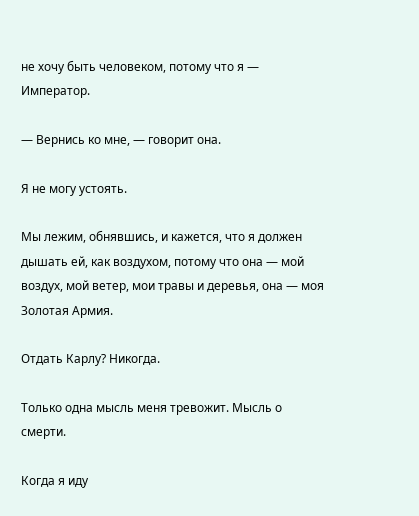не хочу быть человеком, потому что я — Император.

— Вернись ко мне, — говорит она.

Я не могу устоять.

Мы лежим, обнявшись, и кажется, что я должен дышать ей, как воздухом, потому что она — мой воздух, мой ветер, мои травы и деревья, она — моя Золотая Армия.

Отдать Карлу? Никогда.

Только одна мысль меня тревожит. Мысль о смерти.

Когда я иду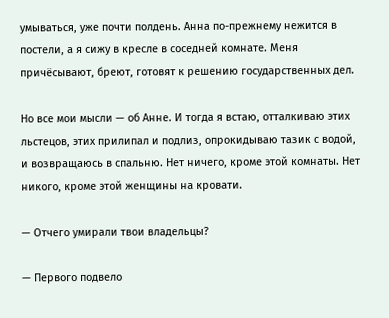умываться, уже почти полдень. Анна по-прежнему нежится в постели, а я сижу в кресле в соседней комнате. Меня причёсывают, бреют, готовят к решению государственных дел.

Но все мои мысли — об Анне. И тогда я встаю, отталкиваю этих льстецов, этих прилипал и подлиз, опрокидываю тазик с водой, и возвращаюсь в спальню. Нет ничего, кроме этой комнаты. Нет никого, кроме этой женщины на кровати.

— Отчего умирали твои владельцы?

— Первого подвело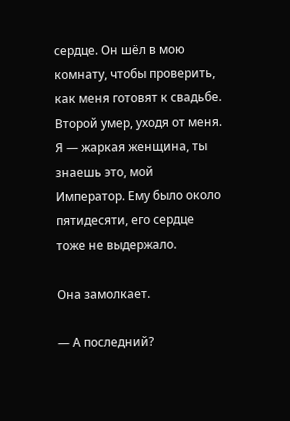сердце. Он шёл в мою комнату, чтобы проверить, как меня готовят к свадьбе. Второй умер, уходя от меня. Я — жаркая женщина, ты знаешь это, мой Император. Ему было около пятидесяти, его сердце тоже не выдержало.

Она замолкает.

— А последний?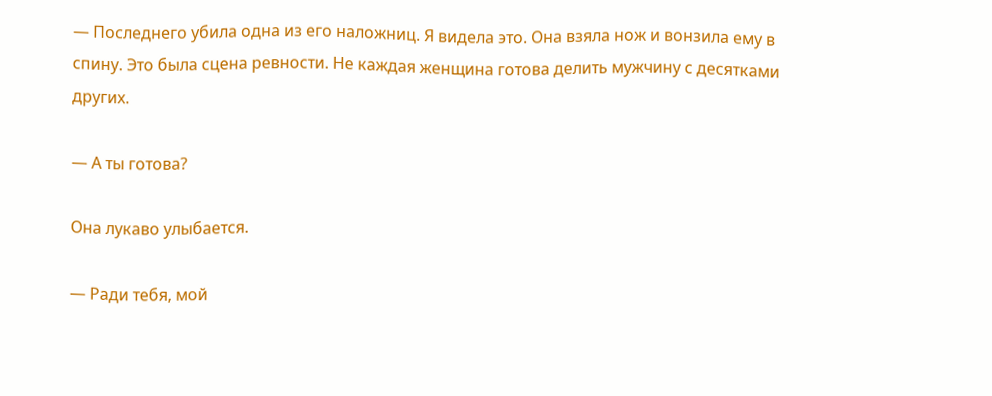— Последнего убила одна из его наложниц. Я видела это. Она взяла нож и вонзила ему в спину. Это была сцена ревности. Не каждая женщина готова делить мужчину с десятками других.

— А ты готова?

Она лукаво улыбается.

— Ради тебя, мой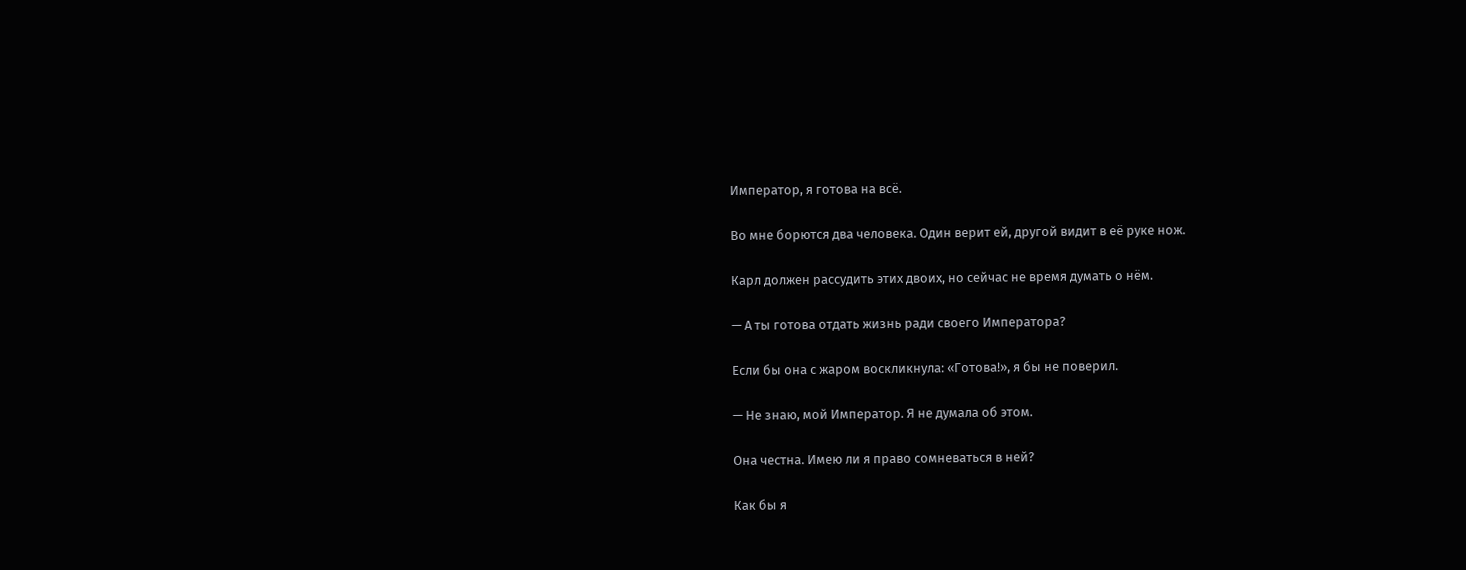Император, я готова на всё.

Во мне борются два человека. Один верит ей, другой видит в её руке нож.

Карл должен рассудить этих двоих, но сейчас не время думать о нём.

— А ты готова отдать жизнь ради своего Императора?

Если бы она с жаром воскликнула: «Готова!», я бы не поверил.

— Не знаю, мой Император. Я не думала об этом.

Она честна. Имею ли я право сомневаться в ней?

Как бы я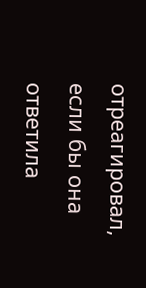отреагировал, если бы она ответила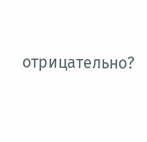отрицательно?